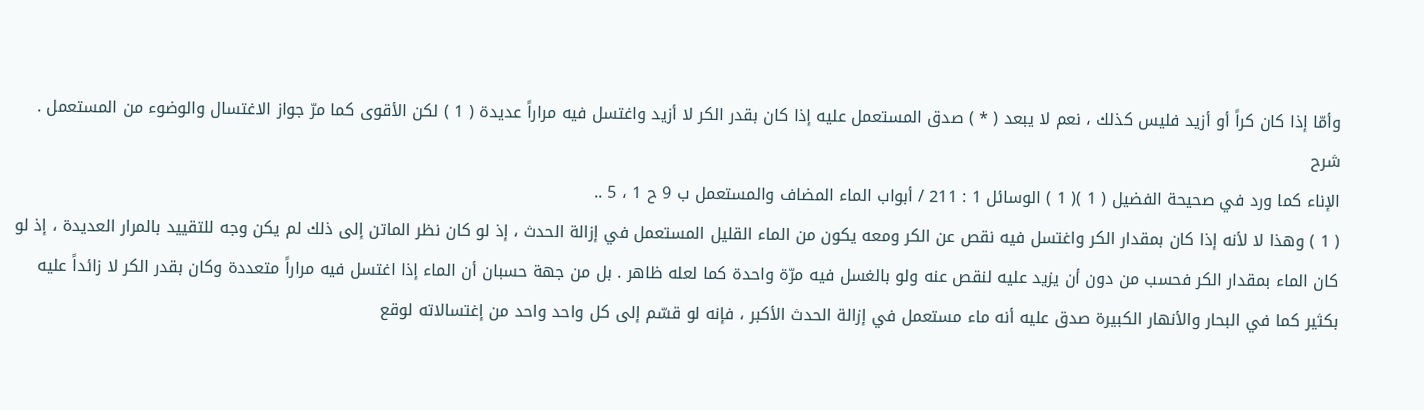وأمّا إذا كان كراً أو أزيد فليس كذلك ، نعم لا يبعد ( * ) صدق المستعمل عليه إذا كان بقدر الكر لا أزيد واغتسل فيه مراراً عديدة ( 1 ) لكن الأقوى كما مرّ جواز الاغتسال والوضوء من المستعمل .
شرح
الإناء كما ورد في صحيحة الفضيل ( 1 )( 1 ) الوسائل 1 : 211 / أبواب الماء المضاف والمستعمل ب 9 ح 1 ، 5 ..
( 1 ) وهذا لا لأنه إذا كان بمقدار الكر واغتسل فيه نقص عن الكر ومعه يكون من الماء القليل المستعمل في إزالة الحدث ، إذ لو كان نظر الماتن إلى ذلك لم يكن وجه للتقييد بالمرار العديدة ، إذ لو كان الماء بمقدار الكر فحسب من دون أن يزيد عليه لنقص عنه ولو بالغسل فيه مرّة واحدة كما لعله ظاهر . بل من جهة حسبان أن الماء إذا اغتسل فيه مراراً متعددة وكان بقدر الكر لا زائداً عليه بكثير كما في البحار والأنهار الكبيرة صدق عليه أنه ماء مستعمل في إزالة الحدث الأكبر ، فإنه لو قسّم إلى كل واحد واحد من إغتسالاته لوقع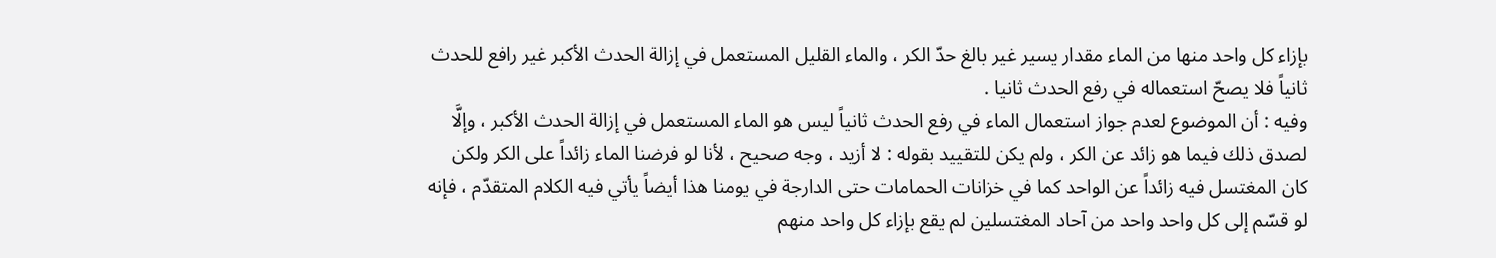بإزاء كل واحد منها من الماء مقدار يسير غير بالغ حدّ الكر ، والماء القليل المستعمل في إزالة الحدث الأكبر غير رافع للحدث ثانياً فلا يصحّ استعماله في رفع الحدث ثانيا .
وفيه : أن الموضوع لعدم جواز استعمال الماء في رفع الحدث ثانياً ليس هو الماء المستعمل في إزالة الحدث الأكبر ، وإلَّا لصدق ذلك فيما هو زائد عن الكر ، ولم يكن للتقييد بقوله : لا أزيد ، وجه صحيح ، لأنا لو فرضنا الماء زائداً على الكر ولكن كان المغتسل فيه زائداً عن الواحد كما في خزانات الحمامات حتى الدارجة في يومنا هذا أيضاً يأتي فيه الكلام المتقدّم ، فإنه لو قسّم إلى كل واحد واحد من آحاد المغتسلين لم يقع بإزاء كل واحد منهم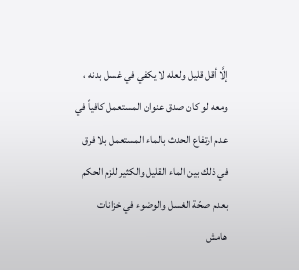إلَّا أقل قليل ولعله لا يكفي في غسل بدنه ، ومعه لو كان صدق عنوان المستعمل كافياً في عدم ارتفاع الحدث بالماء المستعمل بلا فرق في ذلك بين الماء القليل والكثير للزم الحكم بعدم صحّة الغسل والوضوء في خزانات
هامش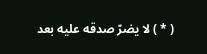( * ) لا يضرّ صدقه عليه بعد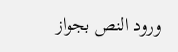ورود النص بجواز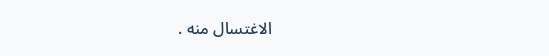الاغتسال منه .